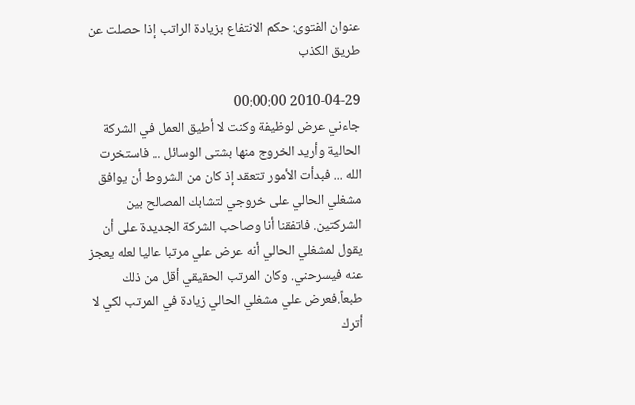عنوان الفتوى: حكم الانتفاع بزيادة الراتب إذا حصلت عن طريق الكذب

2010-04-29 00:00:00
جاءني عرض لوظيفة وكنت لا أطيق العمل في الشركة الحالية وأريد الخروج منها بشتى الوسائل ... فاستخرت الله ... فبدأت الأمور تتعقد إذ كان من الشروط أن يوافق مشغلي الحالي على خروجي لتشابك المصالح بين الشركتين. فاتفقنا أنا وصاحب الشركة الجديدة على أن يقول لمشغلي الحالي أنه عرض علي مرتبا عاليا لعله يعجز عنه فيسرحني. وكان المرتب الحقيقي أقل من ذلك طبعاً.فعرض علي مشغلي الحالي زيادة في المرتب لكي لا أترك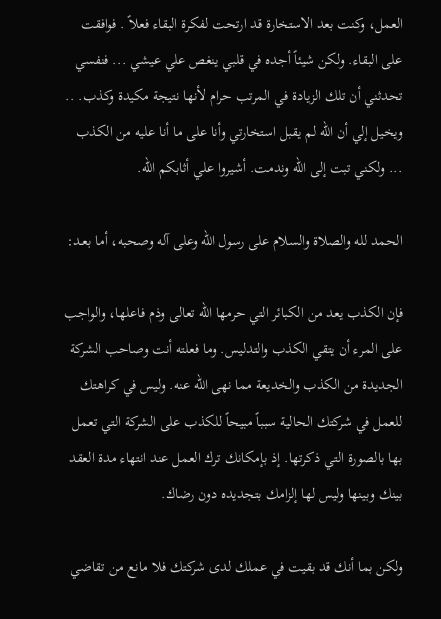العمل، وكنت بعد الاستخارة قد ارتحت لفكرة البقاء فعلاً . فوافقت على البقاء. ولكن شيئاً أجده في قلبي ينغص علي عيشي ... فنفسي تحدثني أن تلك الزيادة في المرتب حرام لأنها نتيجة مكيدة وكذب. .. ويخيل إلي أن الله لم يقبل استخارتي وأنا على ما أنا عليه من الكذب ... ولكني تبت إلى الله وندمت. أشيروا علي أثابكم الله.

الحمد لله والصلاة والسلام على رسول الله وعلى آله وصحبه، أما بعـد:

فإن الكذب يعد من الكبائر التي حرمها الله تعالى وذم فاعلها، والواجب على المرء أن يتقي الكذب والتدليس. وما فعلته أنت وصاحب الشركة الجديدة من الكذب والخديعة مما نهى الله عنه. وليس في كراهتك للعمل في شركتك الحالية سبباً مبيحاً للكذب على الشركة التي تعمل بها بالصورة التي ذكرتها. إذ بإمكانك ترك العمل عند انتهاء مدة العقد بينك وبينها وليس لها إلزامك بتجديده دون رضاك.

ولكن بما أنك قد بقيت في عملك لدى شركتك فلا مانع من تقاضي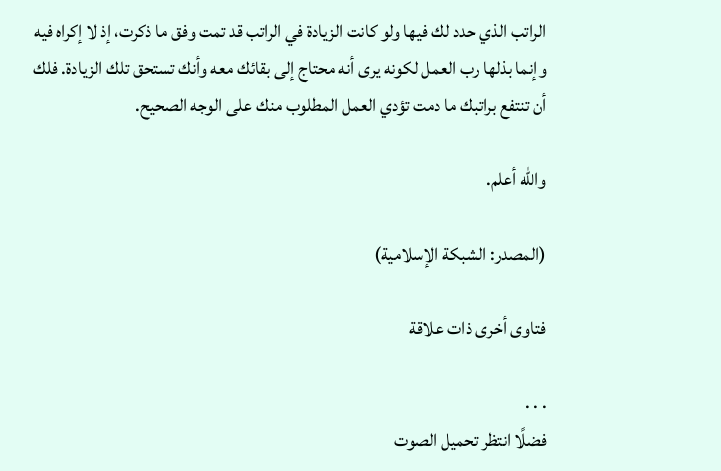الراتب الذي حدد لك فيها ولو كانت الزيادة في الراتب قد تمت وفق ما ذكرت، إذ لا إكراه فيه وإنما بذلها رب العمل لكونه يرى أنه محتاج إلى بقائك معه وأنك تستحق تلك الزيادة. فلك أن تنتفع براتبك ما دمت تؤدي العمل المطلوب منك على الوجه الصحيح.

والله أعلم.

(المصدر: الشبكة الإسلامية)

فتاوى أخرى ذات علاقة

. . .
فضلًا انتظر تحميل الصوت